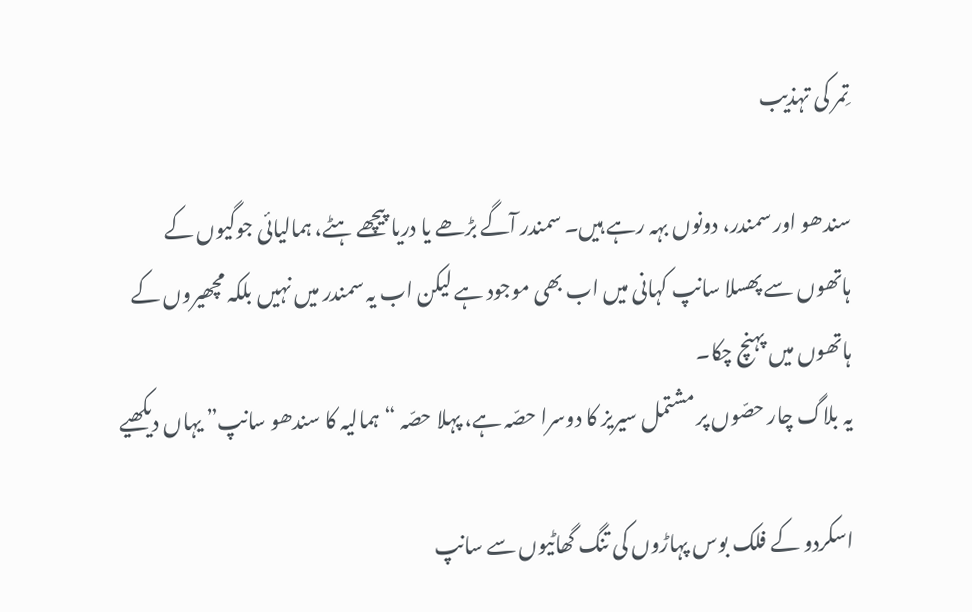تِمر کی تہذیب

سندھو اور سمندر، دونوں بہہ رہے ہیں۔ سمندر آگے بڑھے یا دریا پیچھے ہٹے، ہمالیائی جوگیوں کے ہاتھوں سے پھسلا سانپ کہانی میں اب بھی موجود ہے لیکن اب یہ سمندر میں نہیں بلکہ مچھیروں کے ہاتھوں میں پہنچ چکا۔
یہ بلاگ چار حصّوں پر مشتمل سیریز کا دوسرا حصّہ ہے، پہلا حصّہ “ہمالیہ کا سندھو سانپ” یہاں دیکھیے

اسکردو کے فلک بوس پہاڑوں کی تنگ گھاٹیوں سے سانپ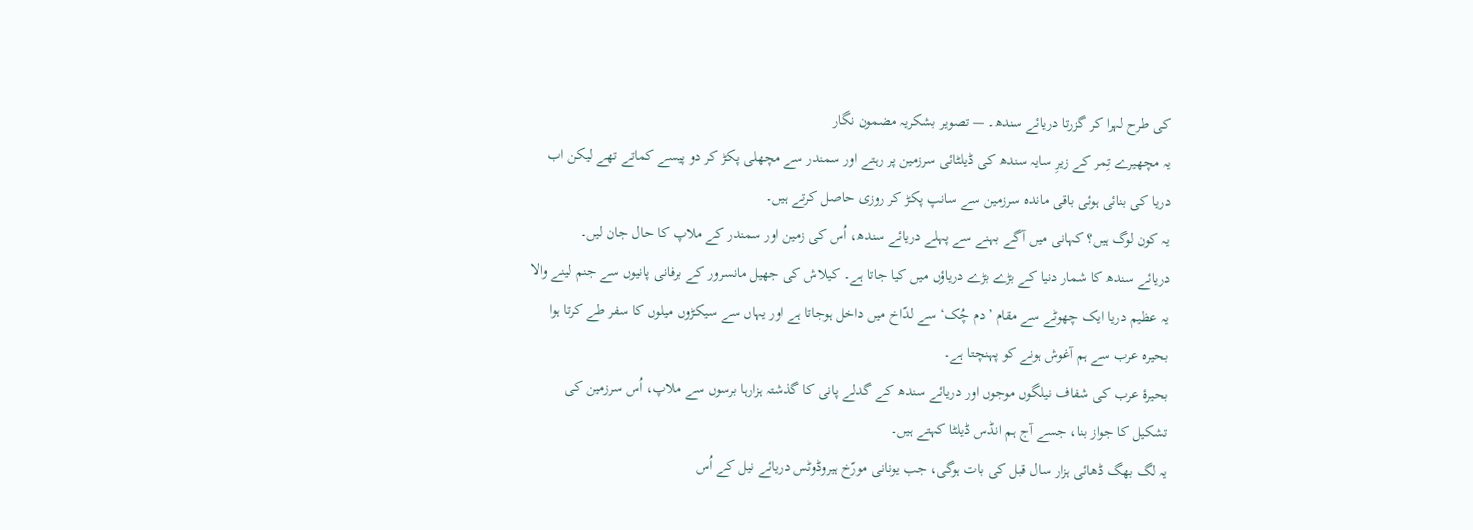کی طرح لہرا کر گزرتا دریائے سندھ۔ — تصویر بشکریہ مضمون نگار
یہ مچھیرے تِمر کے زیرِ سایہ سندھ کی ڈیلٹائی سرزمین پر رہتے اور سمندر سے مچھلی پکڑ کر دو پیسے کماتے تھے لیکن اب دریا کی بنائی ہوئی باقی ماندہ سرزمین سے سانپ پکڑ کر روزی حاصل کرتے ہیں۔
یہ کون لوگ ہیں؟ کہانی میں آگے بہنے سے پہلے دریائے سندھ، اُس کی زمین اور سمندر کے ملاپ کا حال جان لیں۔
دریائے سندھ کا شمار دنیا کے بڑے بڑے دریاؤں میں کیا جاتا ہے۔ کیلاش کی جھیل مانسرور کے برفانی پانیوں سے جنم لینے والا یہ عظیم دریا ایک چھوٹے سے مقام ’دم چُک‘ سے لدّاخ میں داخل ہوجاتا ہے اور یہاں سے سیکڑوں میلوں کا سفر طے کرتا ہوا بحیرہ عرب سے ہم آغوش ہونے کو پہنچتا ہے۔
بحیرۂ عرب کی شفاف نیلگوں موجوں اور دریائے سندھ کے گدلے پانی کا گذشتہ ہزارہا برسوں سے ملاپ، اُس سرزمین کی تشکیل کا جواز بنا، جسے آج ہم انڈس ڈیلٹا کہتے ہیں۔
یہ لگ بھگ ڈھائی ہزار سال قبل کی بات ہوگی، جب یونانی مورّخ ہیروڈوٹس دریائے نیل کے اُس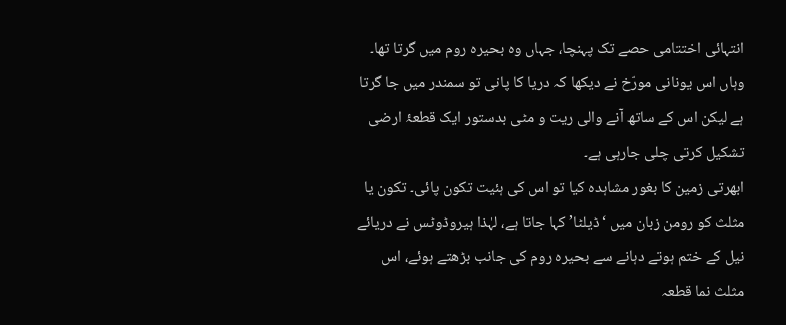انتہائی اختتامی حصے تک پہنچا، جہاں وہ بحیرہ روم میں گرتا تھا۔ وہاں اس یونانی مورّخ نے دیکھا کہ دریا کا پانی تو سمندر میں جا گرتا ہے لیکن اس کے ساتھ آنے والی ریت و مٹی بدستور ایک قطعۂ ارضی تشکیل کرتی چلی جارہی ہے۔
ابھرتی زمین کا بغور مشاہدہ کیا تو اس کی ہئیت تکون پائی۔ تکون یا مثلث کو رومن زبان میں ‘ڈیلٹا’ کہا جاتا ہے، لہٰذا ہیروڈوٹس نے دریائے نیل کے ختم ہوتے دہانے سے بحیرہ روم کی جانب بڑھتے ہوئے، اس مثلث نما قطعہ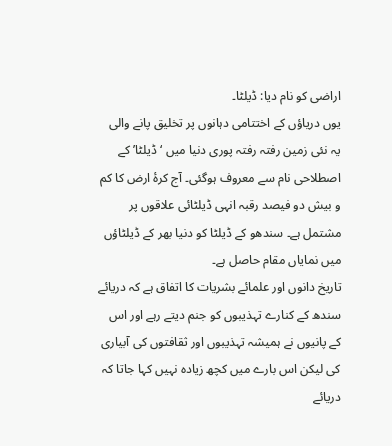اراضی کو نام دیا: ڈیلٹا۔
یوں دریاؤں کے اختتامی دہانوں پر تخلیق پانے والی یہ نئی زمین رفتہ رفتہ پوری دنیا میں ‘ڈیلٹا’ کے اصطلاحی نام سے معروف ہوگئی۔ آج کرۂ ارض کا کم و بیش دو فیصد رقبہ انہی ڈیلٹائی علاقوں پر مشتمل ہے۔ سندھو کے ڈیلٹا کو دنیا بھر کے ڈیلٹاؤں میں نمایاں مقام حاصل ہے۔
تاریخ دانوں اور علمائے بشریات کا اتفاق ہے کہ دریائے سندھ کے کنارے تہذیبوں کو جنم دیتے رہے اور اس کے پانیوں نے ہمیشہ تہذیبوں اور ثقافتوں کی آبیاری کی لیکن اس بارے میں کچھ زیادہ نہیں کہا جاتا کہ دریائے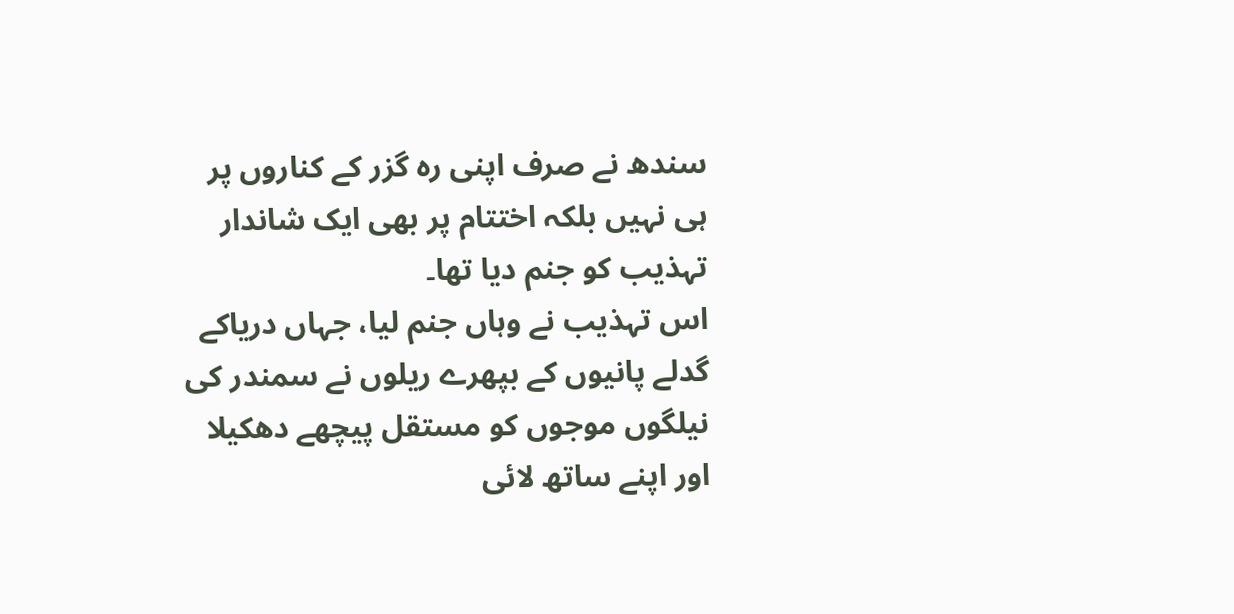سندھ نے صرف اپنی رہ گزر کے کناروں پر ہی نہیں بلکہ اختتام پر بھی ایک شاندار تہذیب کو جنم دیا تھا۔
اس تہذیب نے وہاں جنم لیا، جہاں دریاکے گدلے پانیوں کے بپھرے ریلوں نے سمندر کی نیلگوں موجوں کو مستقل پیچھے دھکیلا اور اپنے ساتھ لائی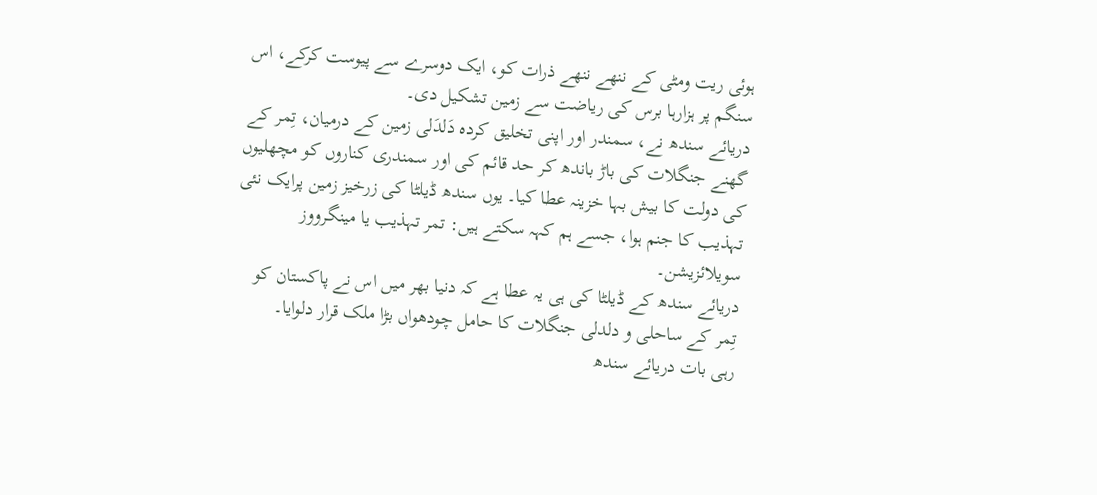ہوئی ریت ومٹی کے ننھے ننھے ذرات کو، ایک دوسرے سے پیوست کرکے، اس سنگم پر ہزارہا برس کی ریاضت سے زمین تشکیل دی۔
دریائے سندھ نے، سمندر اور اپنی تخلیق کردہ دَلدَلی زمین کے درمیان، تِمر کے گھنے جنگلات کی باڑ باندھ کر حد قائم کی اور سمندری کناروں کو مچھلیوں کی دولت کا بیش بہا خزینہ عطا کیا۔ یوں سندھ ڈیلٹا کی زرخیز زمین پرایک نئی تہذیب کا جنم ہوا، جسے ہم کہہ سکتے ہیں: تمر تہذیب یا مینگرووز سویلائزیشن۔
دریائے سندھ کے ڈیلٹا کی ہی یہ عطا ہے کہ دنیا بھر میں اس نے پاکستان کو تِمر کے ساحلی و دلدلی جنگلات کا حامل چودھواں بڑا ملک قرار دلوایا۔
رہی بات دریائے سندھ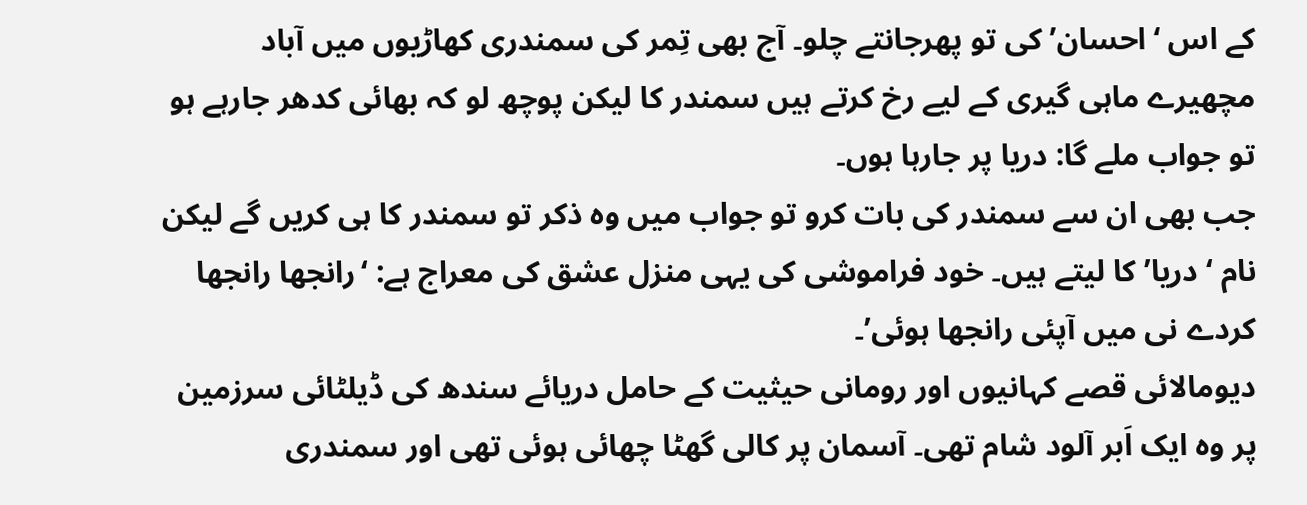کے اس ‘احسان’ کی تو پھرجانتے چلو۔ آج بھی تِمر کی سمندری کھاڑیوں میں آباد مچھیرے ماہی گیری کے لیے رخ کرتے ہیں سمندر کا لیکن پوچھ لو کہ بھائی کدھر جارہے ہو تو جواب ملے گا: دریا پر جارہا ہوں۔
جب بھی ان سے سمندر کی بات کرو تو جواب میں وہ ذکر تو سمندر کا ہی کریں گے لیکن نام ‘دریا’ کا لیتے ہیں۔ خود فراموشی کی یہی منزل عشق کی معراج ہے: ‘رانجھا رانجھا کردے نی میں آپئی رانجھا ہوئی’۔
دیومالائی قصے کہانیوں اور رومانی حیثیت کے حامل دریائے سندھ کی ڈیلٹائی سرزمین پر وہ ایک اَبر آلود شام تھی۔ آسمان پر کالی گھٹا چھائی ہوئی تھی اور سمندری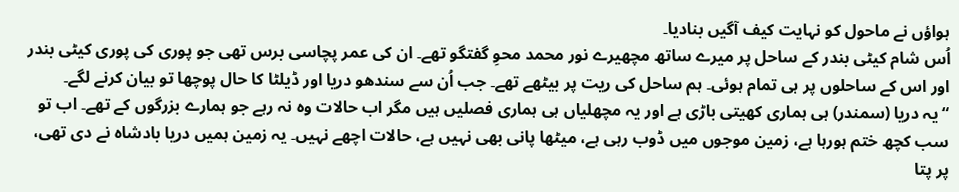ہواؤں نے ماحول کو نہایت کیف آگیں بنادیا۔
اُس شام کیٹی بندر کے ساحل پر میرے ساتھ مچھیرے نور محمد محوِ گفتگو تھے۔ ان کی عمر پچاسی برس تھی جو پوری کی پوری کیٹی بندر اور اس کے ساحلوں پر ہی تمام ہوئی۔ ہم ساحل کی ریت پر بیٹھے تھے۔ جب اُن سے سندھو دریا اور ڈیلٹا کا حال پوچھا تو بیان کرنے لگے۔
“یہ دریا (سمندر) ہی ہماری کھیتی باڑی ہے اور یہ مچھلیاں ہی ہماری فصلیں ہیں مگر اب حالات وہ نہ رہے جو ہمارے بزرگوں کے تھے۔ اب تو سب کچھ ختم ہورہا ہے، زمین موجوں میں ڈوب رہی ہے، میٹھا پانی بھی نہیں ہے، حالات اچھے نہیں۔ یہ زمین ہمیں دریا بادشاہ نے دی تھی، پر پتا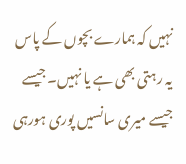نہیں کہ ہمارے بچوں کے پاس یہ رہتی بھی ہے یا نہیں۔ جیسے جیسے میری سانسیں پوری ہورہی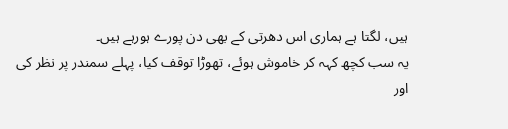ہیں، لگتا ہے ہماری اس دھرتی کے بھی دن پورے ہورہے ہیں۔
یہ سب کچھ کہہ کر خاموش ہوئے، تھوڑا توقف کیا، پہلے سمندر پر نظر کی اور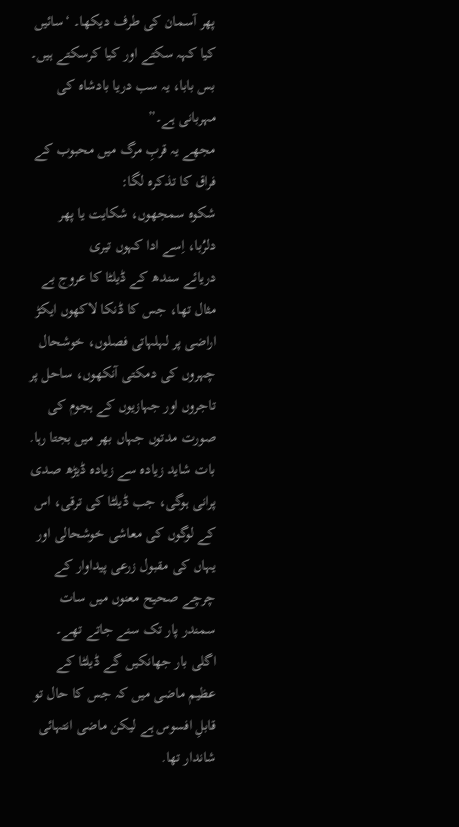پھر آسمان کی طرف دیکھا۔ ‘سائیں کیا کہہ سکتے اور کیا کرسکتے ہیں۔ بس بابا، یہ سب دریا بادشاہ کی مہربانی ہے۔”
مجھے یہ قربِ مرگ میں محبوب کے فراق کا تذکرہ لگا:
شکوہ سمجھوں، شکایت یا پھر دلرُبا، اِسے ادا کہوں تیری
دریائے سندھ کے ڈیلٹا کا عروج بے مثال تھا، جس کا ڈنکا لاکھوں ایکڑ اراضی پر لہلہاتی فصلوں، خوشحال چہروں کی دمکتی آنکھوں، ساحل پر تاجروں اور جہازیوں کے ہجوم کی صورت مدتوں جہاں بھر میں بجتا رہا.
بات شاید زیادہ سے زیادہ ڈیڑھ صدی پرانی ہوگی، جب ڈیلٹا کی ترقی، اس کے لوگوں کی معاشی خوشحالی اور یہاں کی مقبول زرعی پیداوار کے چرچے صحیح معنوں میں سات سمندر پار تک سنے جاتے تھے۔
اگلی بار جھانکیں گے ڈیلٹا کے عظیم ماضی میں کہ جس کا حال تو قابلِ افسوس ہے لیکن ماضی انتہائی شاندار تھا.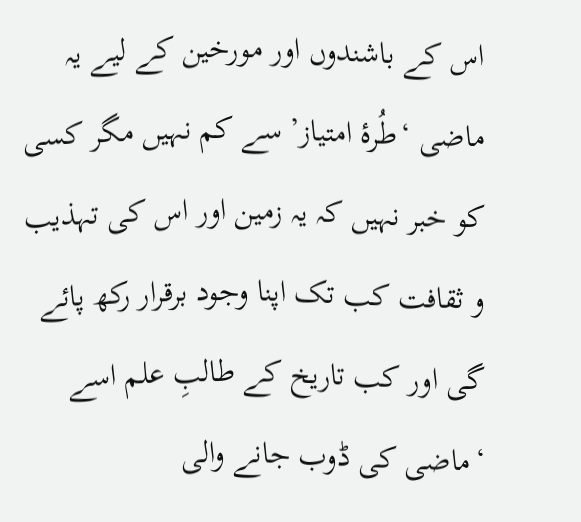اس کے باشندوں اور مورخین کے لیے یہ ماضی ‘طُرۂ امتیاز’ سے کم نہیں مگر کسی کو خبر نہیں کہ یہ زمین اور اس کی تہذیب و ثقافت کب تک اپنا وجود برقرار رکھ پائے گی اور کب تاریخ کے طالبِ علم اسے ‘ماضی کی ڈوب جانے والی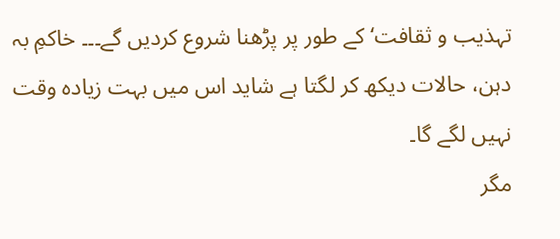تہذیب و ثقافت‘ کے طور پر پڑھنا شروع کردیں گے۔۔۔ خاکمِ بہ دہن، حالات دیکھ کر لگتا ہے شاید اس میں بہت زیادہ وقت نہیں لگے گا۔
مگر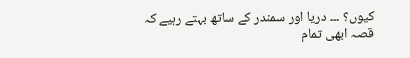کیوں؟ ۔۔۔ دریا اور سمندر کے ساتھ بہتے رہیے کہ قصہ ابھی تمام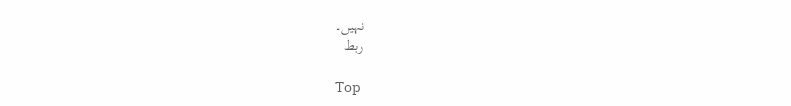نہیں۔
ربط

Top